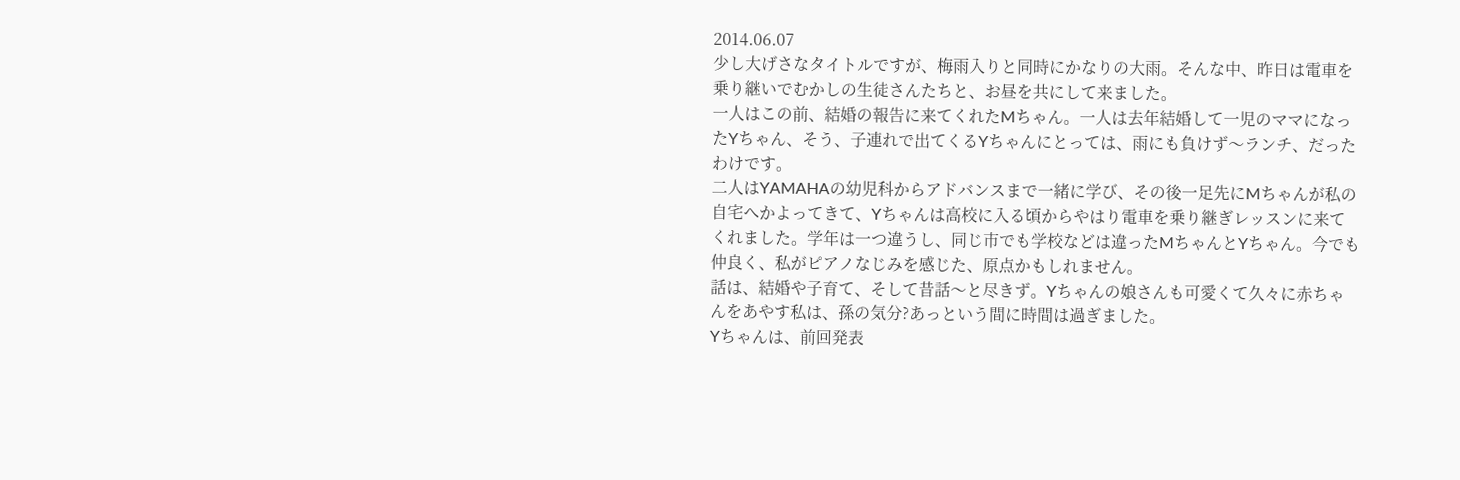2014.06.07
少し大げさなタイトルですが、梅雨入りと同時にかなりの大雨。そんな中、昨日は電車を乗り継いでむかしの生徒さんたちと、お昼を共にして来ました。
一人はこの前、結婚の報告に来てくれたMちゃん。一人は去年結婚して一児のママになったYちゃん、そう、子連れで出てくるYちゃんにとっては、雨にも負けず〜ランチ、だったわけです。
二人はYAMAHAの幼児科からアドバンスまで一緒に学び、その後一足先にMちゃんが私の自宅へかよってきて、Yちゃんは高校に入る頃からやはり電車を乗り継ぎレッスンに来てくれました。学年は一つ違うし、同じ市でも学校などは違ったMちゃんとYちゃん。今でも仲良く、私がピアノなじみを感じた、原点かもしれません。
話は、結婚や子育て、そして昔話〜と尽きず。Yちゃんの娘さんも可愛くて久々に赤ちゃんをあやす私は、孫の気分?あっという間に時間は過ぎました。
Yちゃんは、前回発表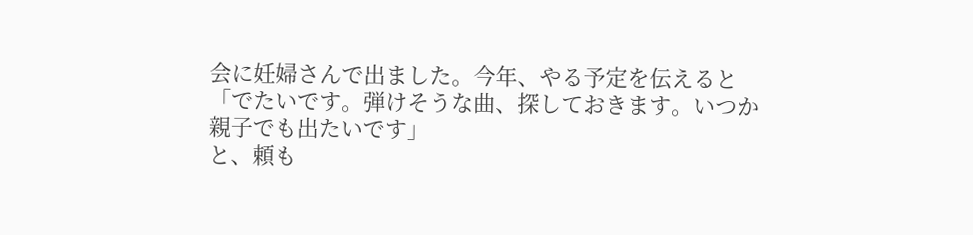会に妊婦さんで出ました。今年、やる予定を伝えると
「でたいです。弾けそうな曲、探しておきます。いつか親子でも出たいです」
と、頼も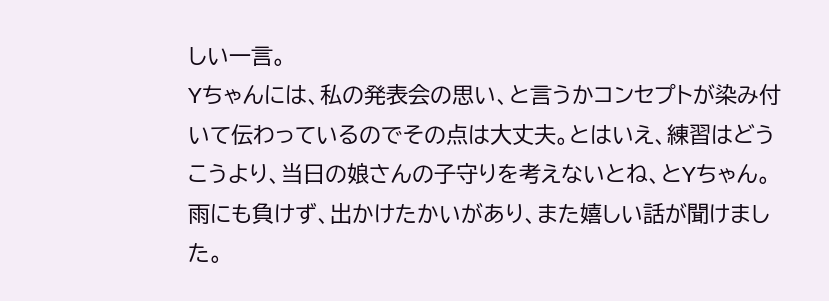しい一言。
Yちゃんには、私の発表会の思い、と言うかコンセプトが染み付いて伝わっているのでその点は大丈夫。とはいえ、練習はどうこうより、当日の娘さんの子守りを考えないとね、とYちゃん。
雨にも負けず、出かけたかいがあり、また嬉しい話が聞けました。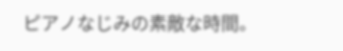ピアノなじみの素敵な時間。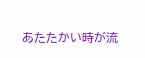あたたかい時が流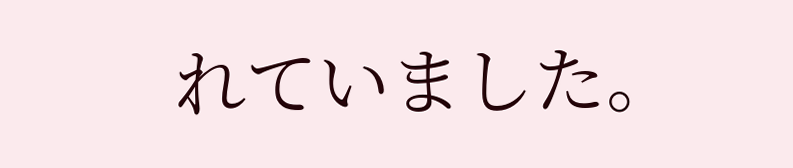れていました。